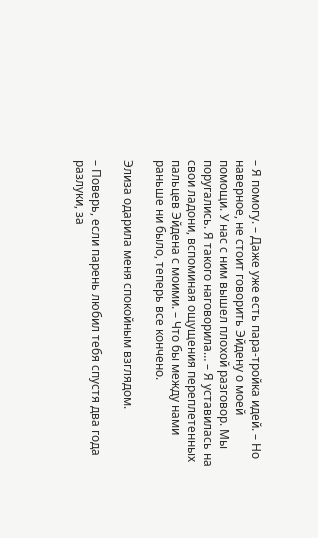– Я помогу. – Даже уже есть пара-тройка идей. – Но наверное, не стоит говорить Эйдену о моей помощи. У нас с ним вышел плохой разговор. Мы поругались. Я такого наговорила… – Я уставилась на свои ладони, вспоминая ощущения переплетенных пальцев Эйдена с моими. – Что бы между нами раньше ни было, теперь все кончено.

Элиза одарила меня спокойным взглядом.

– Поверь, если парень любил тебя спустя два года разлуки, за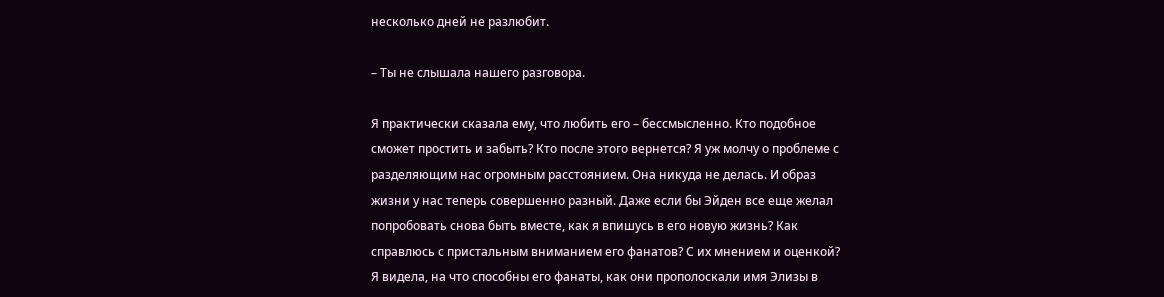несколько дней не разлюбит.

– Ты не слышала нашего разговора.

Я практически сказала ему, что любить его – бессмысленно. Кто подобное сможет простить и забыть? Кто после этого вернется? Я уж молчу о проблеме с разделяющим нас огромным расстоянием. Она никуда не делась. И образ жизни у нас теперь совершенно разный. Даже если бы Эйден все еще желал попробовать снова быть вместе, как я впишусь в его новую жизнь? Как справлюсь с пристальным вниманием его фанатов? С их мнением и оценкой? Я видела, на что способны его фанаты, как они прополоскали имя Элизы в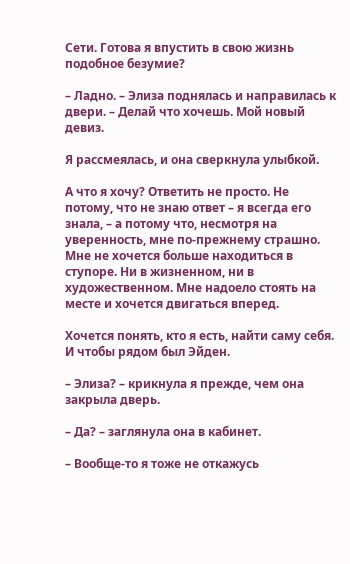Сети. Готова я впустить в свою жизнь подобное безумие?

– Ладно. – Элиза поднялась и направилась к двери. – Делай что хочешь. Мой новый девиз.

Я рассмеялась, и она сверкнула улыбкой.

А что я хочу? Ответить не просто. Не потому, что не знаю ответ – я всегда его знала, – а потому что, несмотря на уверенность, мне по-прежнему страшно. Мне не хочется больше находиться в ступоре. Ни в жизненном, ни в художественном. Мне надоело стоять на месте и хочется двигаться вперед.

Хочется понять, кто я есть, найти саму себя. И чтобы рядом был Эйден.

– Элиза? – крикнула я прежде, чем она закрыла дверь.

– Да? – заглянула она в кабинет.

– Вообще-то я тоже не откажусь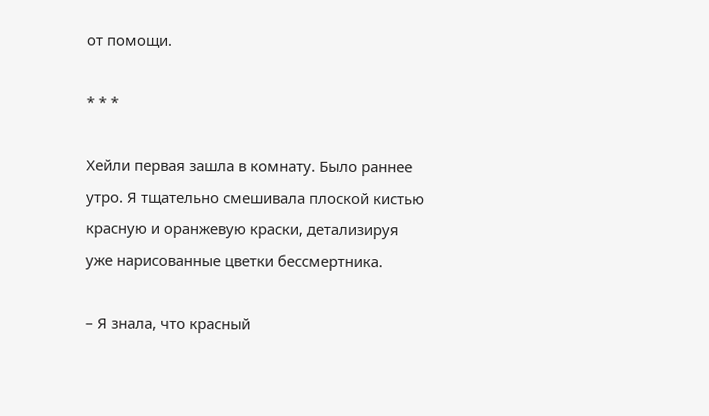от помощи.

* * *

Хейли первая зашла в комнату. Было раннее утро. Я тщательно смешивала плоской кистью красную и оранжевую краски, детализируя уже нарисованные цветки бессмертника.

– Я знала, что красный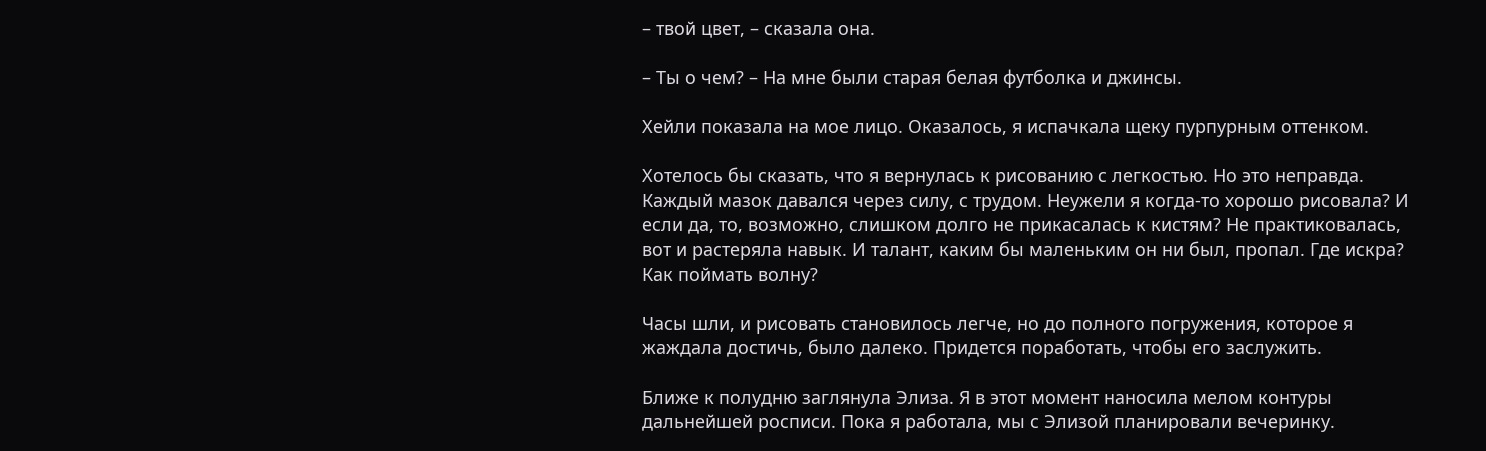– твой цвет, – сказала она.

– Ты о чем? – На мне были старая белая футболка и джинсы.

Хейли показала на мое лицо. Оказалось, я испачкала щеку пурпурным оттенком.

Хотелось бы сказать, что я вернулась к рисованию с легкостью. Но это неправда. Каждый мазок давался через силу, с трудом. Неужели я когда-то хорошо рисовала? И если да, то, возможно, слишком долго не прикасалась к кистям? Не практиковалась, вот и растеряла навык. И талант, каким бы маленьким он ни был, пропал. Где искра? Как поймать волну?

Часы шли, и рисовать становилось легче, но до полного погружения, которое я жаждала достичь, было далеко. Придется поработать, чтобы его заслужить.

Ближе к полудню заглянула Элиза. Я в этот момент наносила мелом контуры дальнейшей росписи. Пока я работала, мы с Элизой планировали вечеринку.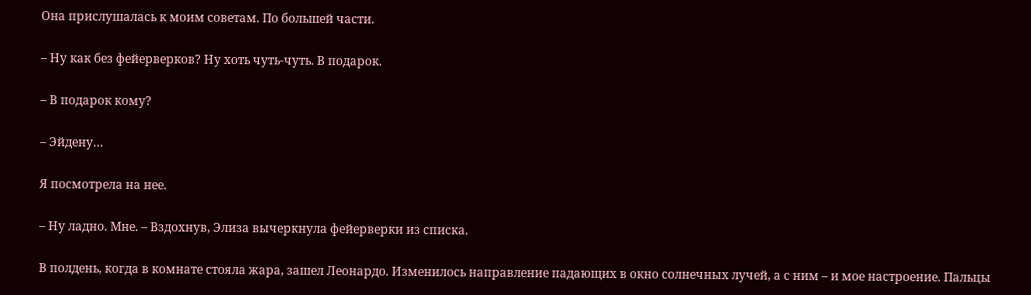Она прислушалась к моим советам. По большей части.

– Ну как без фейерверков? Ну хоть чуть-чуть. В подарок.

– В подарок кому?

– Эйдену…

Я посмотрела на нее.

– Ну ладно. Мне. – Вздохнув, Элиза вычеркнула фейерверки из списка.

В полдень, когда в комнате стояла жара, зашел Леонардо. Изменилось направление падающих в окно солнечных лучей, а с ним – и мое настроение. Пальцы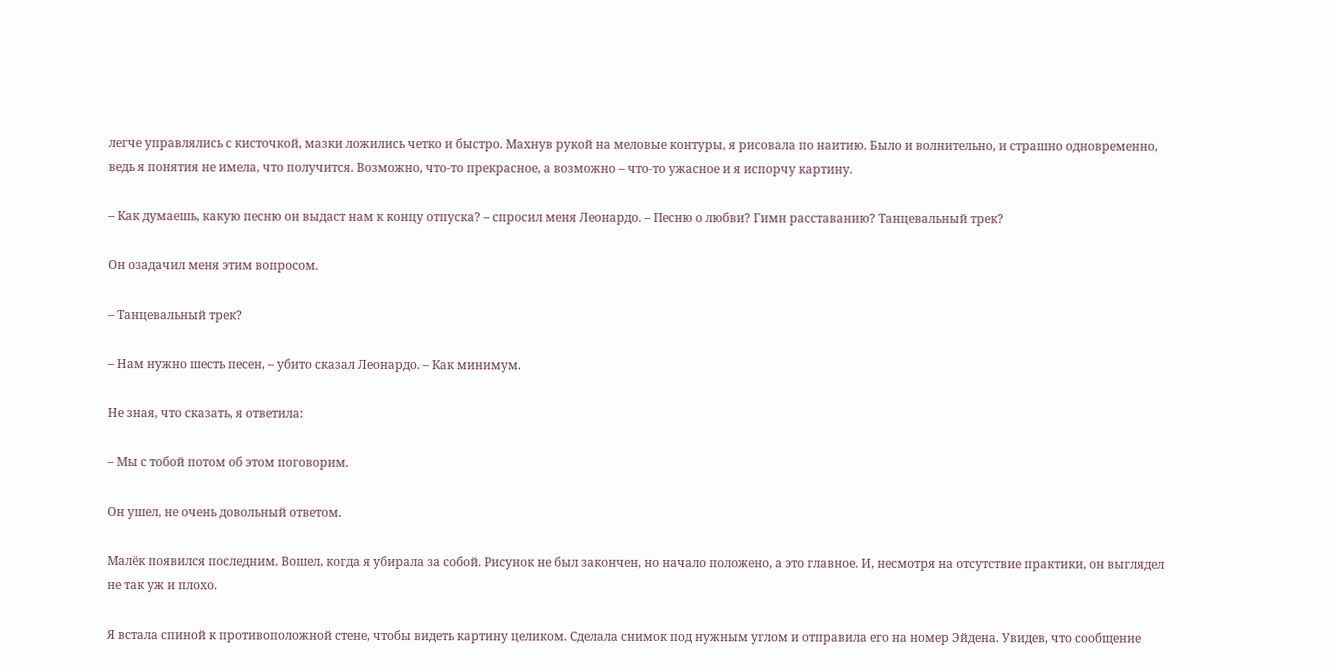легче управлялись с кисточкой, мазки ложились четко и быстро. Махнув рукой на меловые контуры, я рисовала по наитию. Было и волнительно, и страшно одновременно, ведь я понятия не имела, что получится. Возможно, что-то прекрасное, а возможно – что-то ужасное и я испорчу картину.

– Как думаешь, какую песню он выдаст нам к концу отпуска? – спросил меня Леонардо. – Песню о любви? Гимн расставанию? Танцевальный трек?

Он озадачил меня этим вопросом.

– Танцевальный трек?

– Нам нужно шесть песен, – убито сказал Леонардо. – Как минимум.

Не зная, что сказать, я ответила:

– Мы с тобой потом об этом поговорим.

Он ушел, не очень довольный ответом.

Малёк появился последним. Вошел, когда я убирала за собой. Рисунок не был закончен, но начало положено, а это главное. И, несмотря на отсутствие практики, он выглядел не так уж и плохо.

Я встала спиной к противоположной стене, чтобы видеть картину целиком. Сделала снимок под нужным углом и отправила его на номер Эйдена. Увидев, что сообщение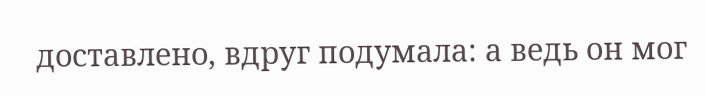доставлено, вдруг подумала: а ведь он мог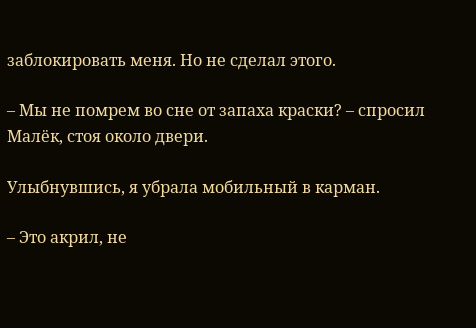заблокировать меня. Но не сделал этого.

– Мы не помрем во сне от запаха краски? – спросил Малёк, стоя около двери.

Улыбнувшись, я убрала мобильный в карман.

– Это акрил, не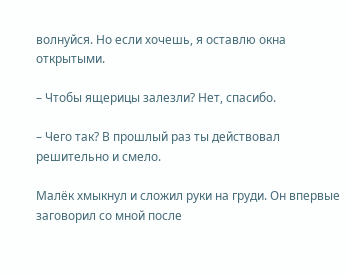волнуйся. Но если хочешь, я оставлю окна открытыми.

– Чтобы ящерицы залезли? Нет, спасибо.

– Чего так? В прошлый раз ты действовал решительно и смело.

Малёк хмыкнул и сложил руки на груди. Он впервые заговорил со мной после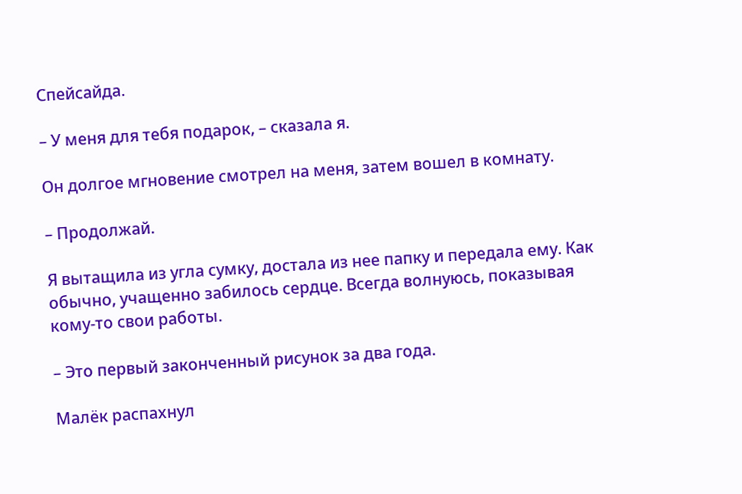Спейсайда.

– У меня для тебя подарок, – сказала я.

Он долгое мгновение смотрел на меня, затем вошел в комнату.

– Продолжай.

Я вытащила из угла сумку, достала из нее папку и передала ему. Как обычно, учащенно забилось сердце. Всегда волнуюсь, показывая кому-то свои работы.

– Это первый законченный рисунок за два года.

Малёк распахнул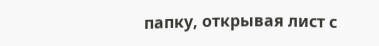папку, открывая лист с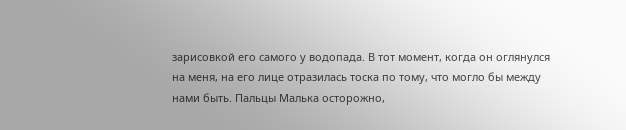зарисовкой его самого у водопада. В тот момент, когда он оглянулся на меня, на его лице отразилась тоска по тому, что могло бы между нами быть. Пальцы Малька осторожно,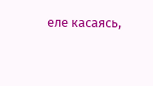еле касаясь,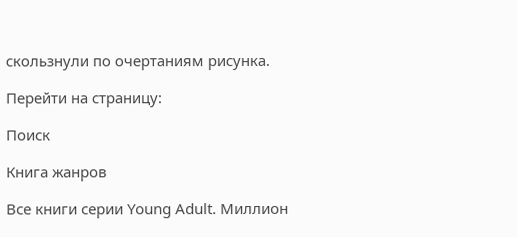скользнули по очертаниям рисунка.

Перейти на страницу:

Поиск

Книга жанров

Все книги серии Young Adult. Миллион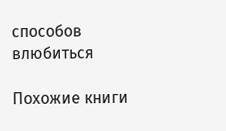способов влюбиться

Похожие книги